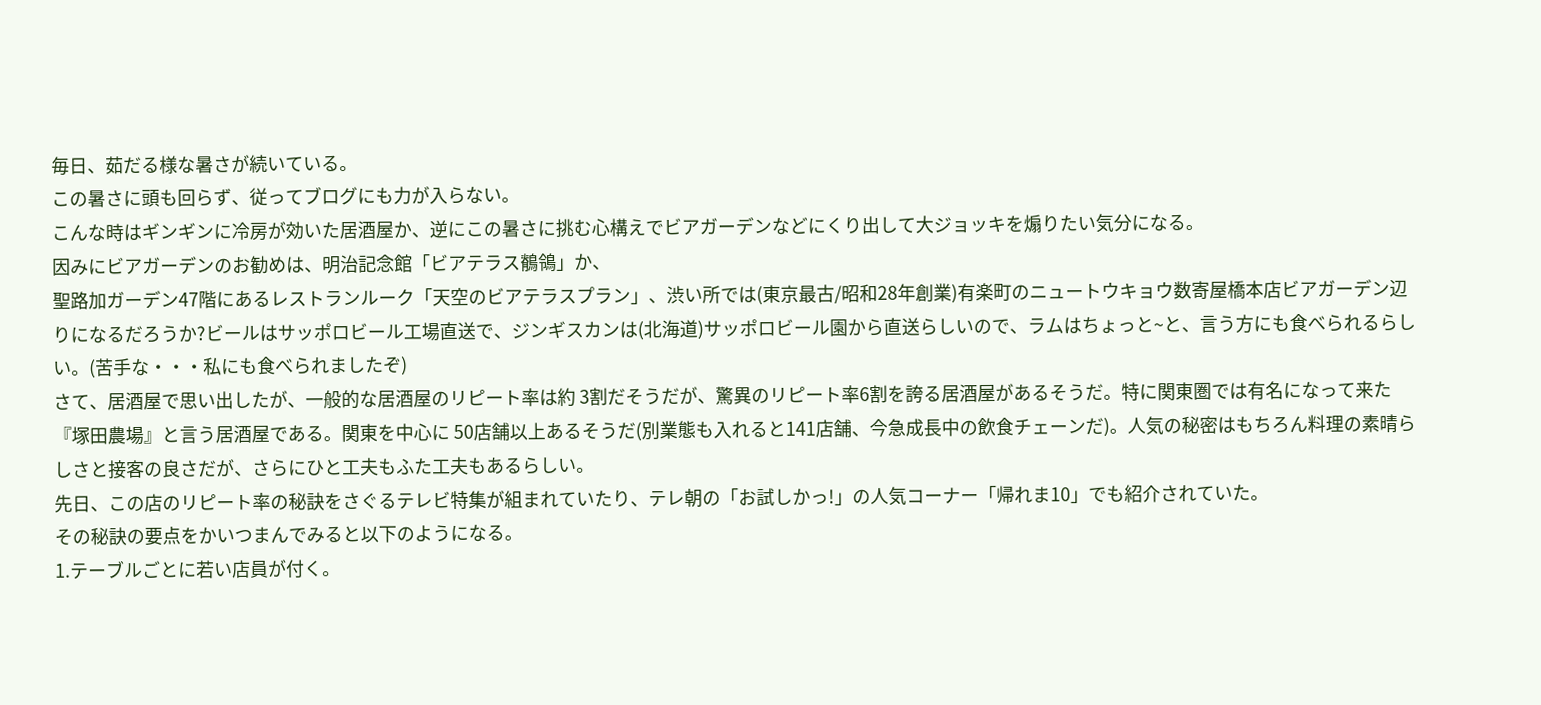毎日、茹だる様な暑さが続いている。
この暑さに頭も回らず、従ってブログにも力が入らない。
こんな時はギンギンに冷房が効いた居酒屋か、逆にこの暑さに挑む心構えでビアガーデンなどにくり出して大ジョッキを煽りたい気分になる。
因みにビアガーデンのお勧めは、明治記念館「ビアテラス鶺鴒」か、
聖路加ガーデン47階にあるレストランルーク「天空のビアテラスプラン」、渋い所では(東京最古/昭和28年創業)有楽町のニュートウキョウ数寄屋橋本店ビアガーデン辺りになるだろうか?ビールはサッポロビール工場直送で、ジンギスカンは(北海道)サッポロビール園から直送らしいので、ラムはちょっと~と、言う方にも食べられるらしい。(苦手な・・・私にも食べられましたぞ)
さて、居酒屋で思い出したが、一般的な居酒屋のリピート率は約 3割だそうだが、驚異のリピート率6割を誇る居酒屋があるそうだ。特に関東圏では有名になって来た『塚田農場』と言う居酒屋である。関東を中心に 50店舗以上あるそうだ(別業態も入れると141店舗、今急成長中の飲食チェーンだ)。人気の秘密はもちろん料理の素晴らしさと接客の良さだが、さらにひと工夫もふた工夫もあるらしい。
先日、この店のリピート率の秘訣をさぐるテレビ特集が組まれていたり、テレ朝の「お試しかっ!」の人気コーナー「帰れま10」でも紹介されていた。
その秘訣の要点をかいつまんでみると以下のようになる。
1.テーブルごとに若い店員が付く。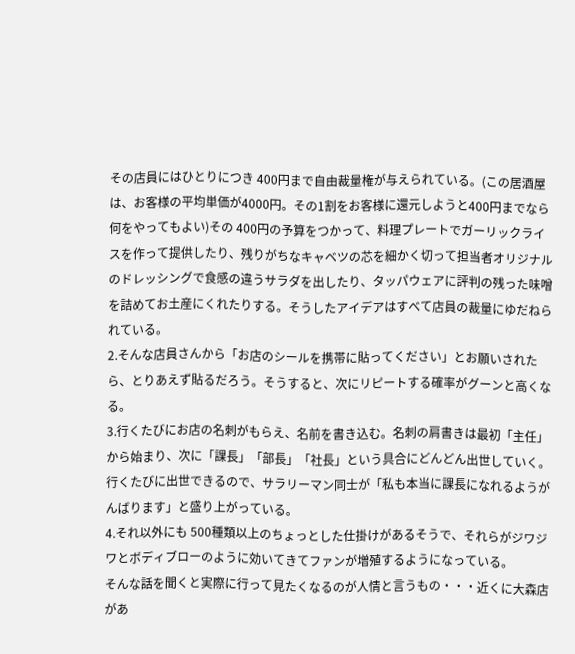その店員にはひとりにつき 400円まで自由裁量権が与えられている。(この居酒屋は、お客様の平均単価が4000円。その1割をお客様に還元しようと400円までなら何をやってもよい)その 400円の予算をつかって、料理プレートでガーリックライスを作って提供したり、残りがちなキャベツの芯を細かく切って担当者オリジナルのドレッシングで食感の違うサラダを出したり、タッパウェアに評判の残った味噌を詰めてお土産にくれたりする。そうしたアイデアはすべて店員の裁量にゆだねられている。
2.そんな店員さんから「お店のシールを携帯に貼ってください」とお願いされたら、とりあえず貼るだろう。そうすると、次にリピートする確率がグーンと高くなる。
3.行くたびにお店の名刺がもらえ、名前を書き込む。名刺の肩書きは最初「主任」から始まり、次に「課長」「部長」「社長」という具合にどんどん出世していく。行くたびに出世できるので、サラリーマン同士が「私も本当に課長になれるようがんばります」と盛り上がっている。
4.それ以外にも 500種類以上のちょっとした仕掛けがあるそうで、それらがジワジワとボディブローのように効いてきてファンが増殖するようになっている。
そんな話を聞くと実際に行って見たくなるのが人情と言うもの・・・近くに大森店があ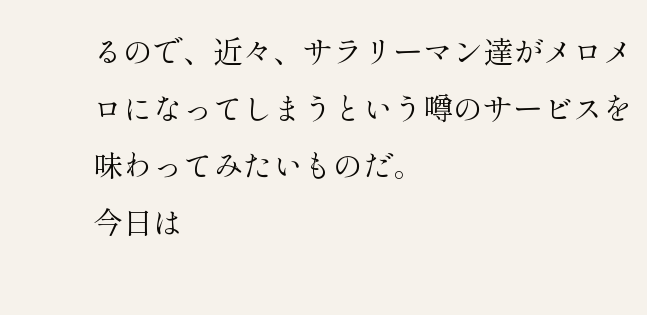るので、近々、サラリーマン達がメロメロになってしまうという噂のサービスを味わってみたいものだ。
今日は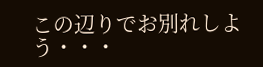この辺りでお別れしよう・・・